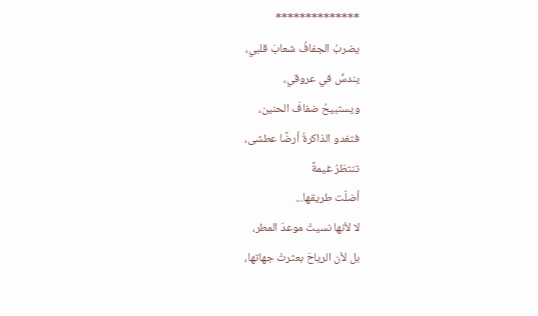**************
يضربُ الجفافُ شعابَ قلبي،
يندسُّ في عروقي،
ويستبيحُ ضفافَ الحنين،
فتغدو الذاكرةُ أرضًا عطشى،
تنتظرُ غيمةً
أضلّت طريقها...
لا لأنها نسيتْ موعدَ المطر،
بل لأن الرياحَ بعثرتْ جهاتها،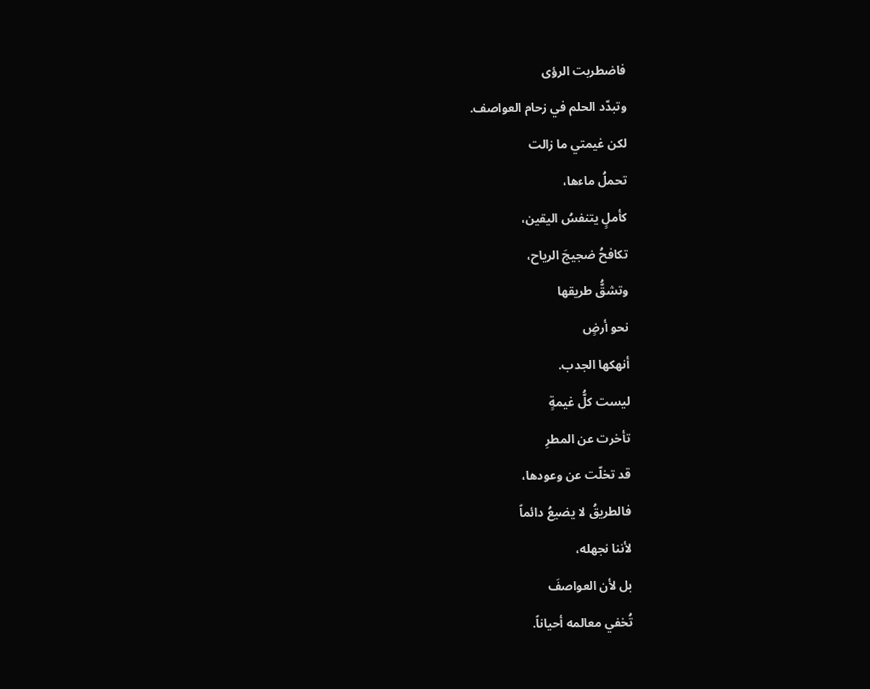فاضطربت الرؤى
وتبدّد الحلم في زحام العواصف.
لكن غيمتي ما زالت
تحملُ ماءها،
كأملٍ يتنفسُ اليقين،
تكافحُ ضجيجَ الرياح،
وتشقُّ طريقها
نحو أرضٍ
أنهكها الجدب.
ليست كلُّ غيمةٍ
تأخرت عن المطرِ
قد تخلّت عن وعودها،
فالطريقُ لا يضيعُ دائماً
لأننا نجهله،
بل لأن العواصفَ
تُخفي معالمه أحياناً.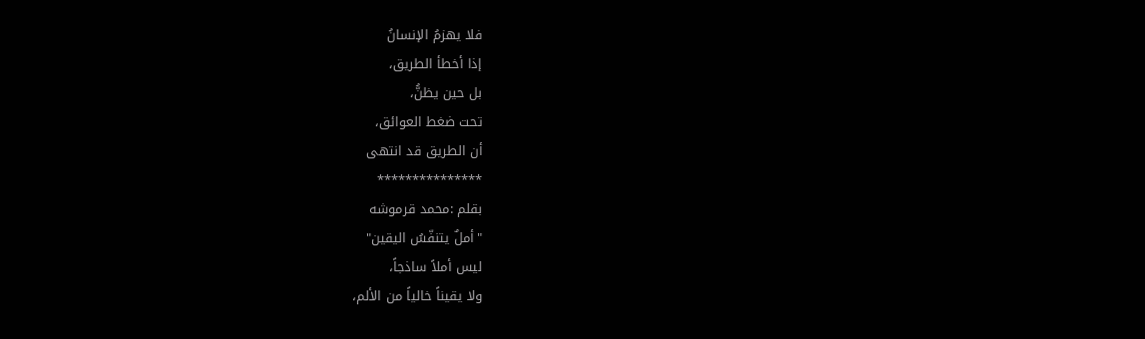فلا يهزمُ الإنسانُ
إذا أخطأ الطريق،
بل حين يظنُّ،
تحت ضغط العوائق،
أن الطريق قد انتهى
***************
بقلم :محمد قرموشه
"أملٌ يتنفّسُ اليقين"
ليس أملاً ساذجاً،
ولا يقيناً خالياً من الألم،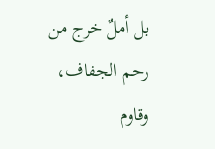بل أملٌ خرج من رحم الجفاف،
وقاوم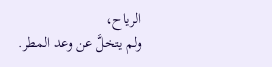الرياح،
ولم يتخلَّ عن وعد المطر.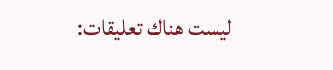ليست هناك تعليقات: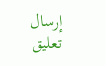إرسال تعليق